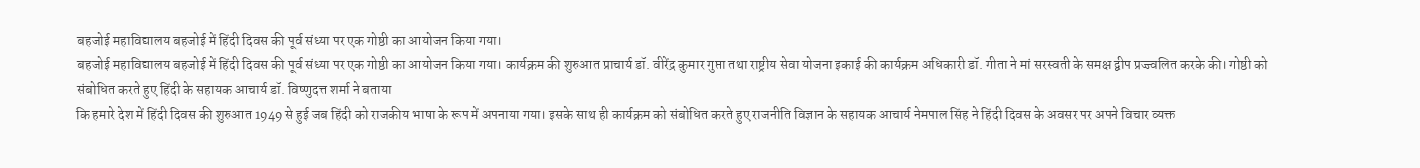बहजोई महाविद्यालय बहजोई में हिंदी दिवस की पूर्व संध्या पर एक गोष्ठी का आयोजन किया गया।
बहजोई महाविद्यालय बहजोई में हिंदी दिवस की पूर्व संध्या पर एक गोष्ठी का आयोजन किया गया। कार्यक्रम की शुरुआत प्राचार्य डॉ. वीरेंद्र कुमार गुप्ता तथा राष्ट्रीय सेवा योजना इकाई की कार्यक्रम अधिकारी डॉ. गीता ने मां सरस्वती के समक्ष द्वीप प्रज्ज्वलित करके की। गोष्ठी को संबोधित करते हुए हिंदी के सहायक आचार्य डॉ. विष्णुदत्त शर्मा ने बताया
कि हमारे देश में हिंदी दिवस की शुरुआत 1949 से हुई जब हिंदी को राजकीय भाषा के रूप में अपनाया गया। इसके साथ ही कार्यक्रम को संबोधित करते हुए राजनीति विज्ञान के सहायक आचार्य नेमपाल सिंह ने हिंदी दिवस के अवसर पर अपने विचार व्यक्त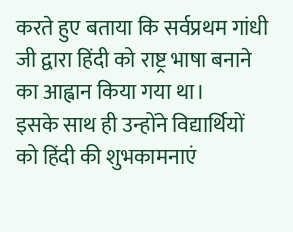करते हुए बताया कि सर्वप्रथम गांधी जी द्वारा हिंदी को राष्ट्र भाषा बनाने का आह्वान किया गया था।
इसके साथ ही उन्होंने विद्यार्थियों को हिंदी की शुभकामनाएं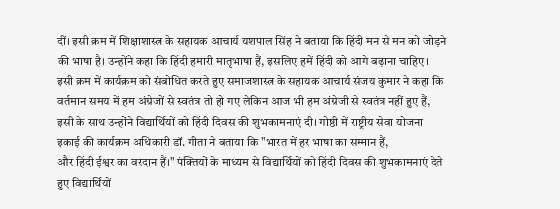दीं। इसी क्रम में शिक्षाशास्त्र के सहायक आचार्य यशपाल सिंह ने बताया कि हिंदी मन से मन को जोड़ने की भाषा है। उन्होंने कहा कि हिंदी हमारी मातृभाषा हैं, इसलिए हमें हिंदी को आगे बढ़ाना चाहिए। इसी क्रम में कार्यक्रम को संबोधित करते हुए समाजशास्त्र के सहायक आचार्य संजय कुमार ने कहा कि
वर्तमान समय में हम अंग्रेजों से स्वतंत्र तो हो गए लेकिन आज भी हम अंग्रेजी से स्वतंत्र नहीं हुए हैं, इसी के साथ उन्होंने विद्यार्थियों को हिंदी दिवस की शुभकामनाएं दी। गोष्ठी में राष्ट्रीय सेवा योजना इकाई की कार्यक्रम अधिकारी डॉ. गीता ने बताया कि "भारत में हर भाषा का सम्मान हैं,
और हिंदी ईश्वर का वरदान हैं।" पंक्तियों के माध्यम से विद्यार्थियों को हिंदी दिवस की शुभकामनाएं देते हुए विद्यार्थियों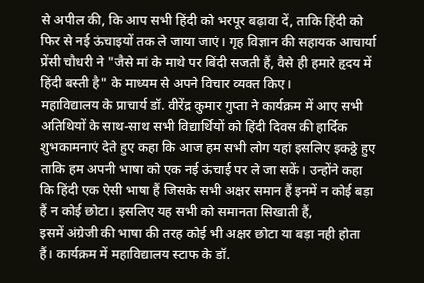से अपील की, कि आप सभी हिंदी को भरपूर बढ़ावा दें, ताकि हिंदी को फिर से नई ऊंचाइयों तक ले जाया जाएं। गृह विज्ञान की सहायक आचार्या प्रेंसी चौधरी ने "जैसे मां के माथे पर बिंदी सजती हैं, वैसे ही हमारे हृदय में हिंदी बस्ती है" के माध्यम से अपने विचार व्यक्त किए।
महाविद्यालय के प्राचार्य डॉ. वीरेंद्र कुमार गुप्ता ने कार्यक्रम में आए सभी अतिथियों के साथ-साथ सभी विद्यार्थियों को हिंदी दिवस की हार्दिक शुभकामनाएं देते हुए कहा कि आज हम सभी लोग यहां इसलिए इकठ्ठे हुए ताकि हम अपनी भाषा को एक नई ऊंचाई पर ले जा सकें। उन्होंने कहा कि हिंदी एक ऐसी भाषा हैं जिसके सभी अक्षर समान हैं इनमें न कोई बड़ा हैं न कोई छोटा। इसलिए यह सभी को समानता सिखाती हैं,
इसमें अंग्रेजी की भाषा की तरह कोई भी अक्षर छोटा या बड़ा नही होता हैं। कार्यक्रम में महाविद्यालय स्टाफ के डॉ.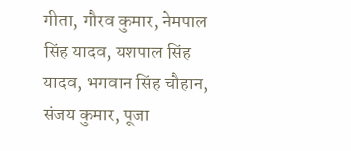गीता, गौरव कुमार, नेमपाल सिंह यादव, यशपाल सिंह यादव, भगवान सिंह चौहान, संजय कुमार, पूजा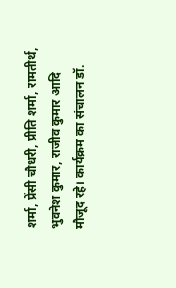शर्मा, प्रेंसी चौधरी, प्रीति शर्मा, रामतीर्थ, भुवनेश कुमार, राजीव कुमार आदि मौजूद रहे। कार्यक्रम का संचालन डॉ.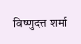विष्णुदत्त शर्मा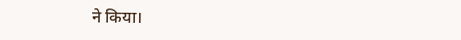ने किया।